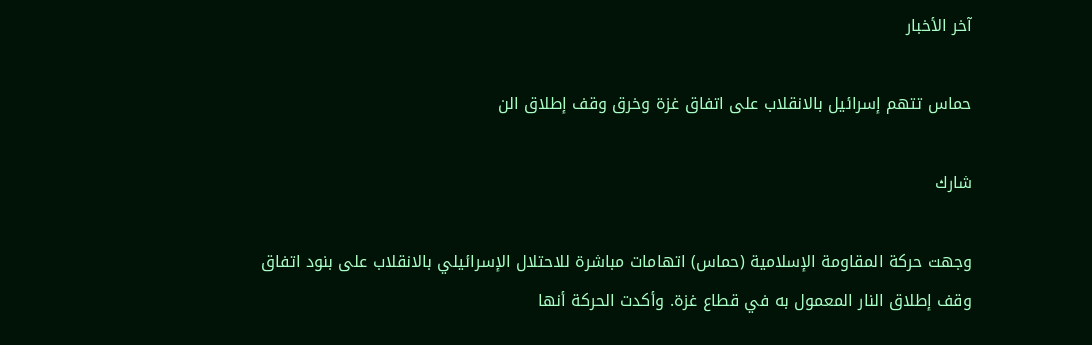آخر الأخبار

حماس تتهم إسرائيل بالانقلاب على اتفاق غزة وخرق وقف إطلاق الن

شارك

وجهت حركة المقاومة الإسلامية (حماس) اتهامات مباشرة للاحتلال الإسرائيلي بالانقلاب على بنود اتفاق وقف إطلاق النار المعمول به في قطاع غزة. وأكدت الحركة أنها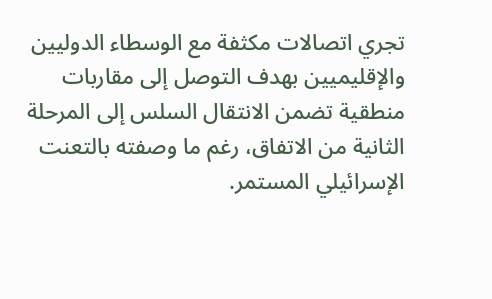تجري اتصالات مكثفة مع الوسطاء الدوليين والإقليميين بهدف التوصل إلى مقاربات منطقية تضمن الانتقال السلس إلى المرحلة الثانية من الاتفاق، رغم ما وصفته بالتعنت الإسرائيلي المستمر.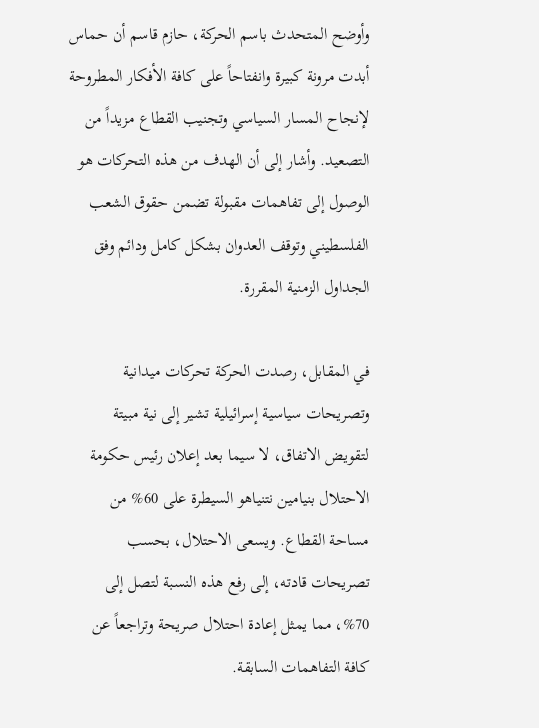وأوضح المتحدث باسم الحركة، حازم قاسم أن حماس أبدت مرونة كبيرة وانفتاحاً على كافة الأفكار المطروحة لإنجاح المسار السياسي وتجنيب القطاع مزيداً من التصعيد. وأشار إلى أن الهدف من هذه التحركات هو الوصول إلى تفاهمات مقبولة تضمن حقوق الشعب الفلسطيني وتوقف العدوان بشكل كامل ودائم وفق الجداول الزمنية المقررة.

في المقابل، رصدت الحركة تحركات ميدانية وتصريحات سياسية إسرائيلية تشير إلى نية مبيتة لتقويض الاتفاق، لا سيما بعد إعلان رئيس حكومة الاحتلال بنيامين نتنياهو السيطرة على 60% من مساحة القطاع. ويسعى الاحتلال، بحسب تصريحات قادته، إلى رفع هذه النسبة لتصل إلى 70%، مما يمثل إعادة احتلال صريحة وتراجعاً عن كافة التفاهمات السابقة.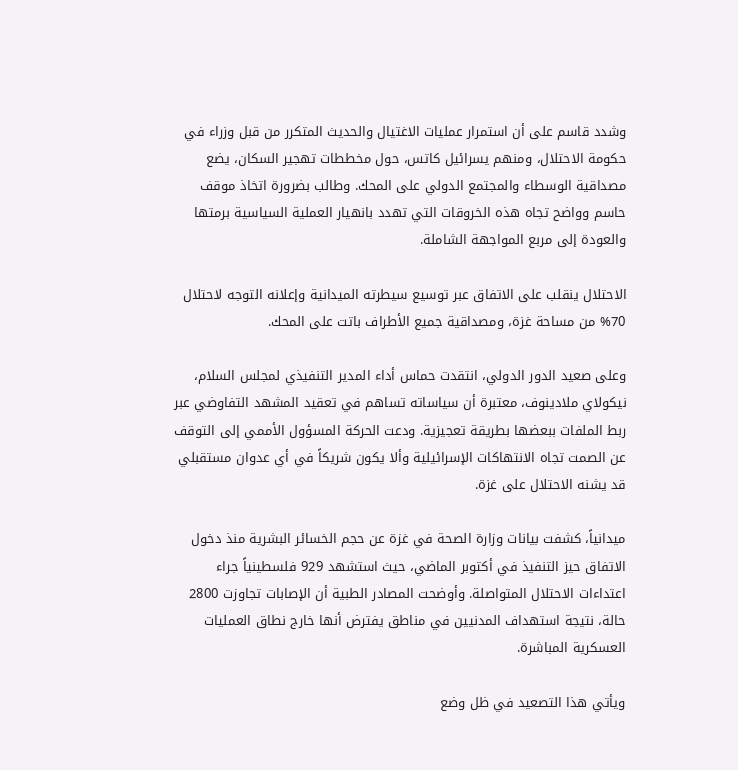وشدد قاسم على أن استمرار عمليات الاغتيال والحديث المتكرر من قبل وزراء في حكومة الاحتلال، ومنهم يسرائيل كاتس، حول مخططات تهجير السكان، يضع مصداقية الوسطاء والمجتمع الدولي على المحك. وطالب بضرورة اتخاذ موقف حاسم وواضح تجاه هذه الخروقات التي تهدد بانهيار العملية السياسية برمتها والعودة إلى مربع المواجهة الشاملة.

الاحتلال ينقلب على الاتفاق عبر توسيع سيطرته الميدانية وإعلانه التوجه لاحتلال 70% من مساحة غزة، ومصداقية جميع الأطراف باتت على المحك.

وعلى صعيد الدور الدولي، انتقدت حماس أداء المدير التنفيذي لمجلس السلام، نيكولاي ملادينوف، معتبرة أن سياساته تساهم في تعقيد المشهد التفاوضي عبر ربط الملفات ببعضها بطريقة تعجيزية. ودعت الحركة المسؤول الأممي إلى التوقف عن الصمت تجاه الانتهاكات الإسرائيلية وألا يكون شريكاً في أي عدوان مستقبلي قد يشنه الاحتلال على غزة.

ميدانياً، كشفت بيانات وزارة الصحة في غزة عن حجم الخسائر البشرية منذ دخول الاتفاق حيز التنفيذ في أكتوبر الماضي، حيث استشهد 929 فلسطينياً جراء اعتداءات الاحتلال المتواصلة. وأوضحت المصادر الطبية أن الإصابات تجاوزت 2800 حالة، نتيجة استهداف المدنيين في مناطق يفترض أنها خارج نطاق العمليات العسكرية المباشرة.

ويأتي هذا التصعيد في ظل وضع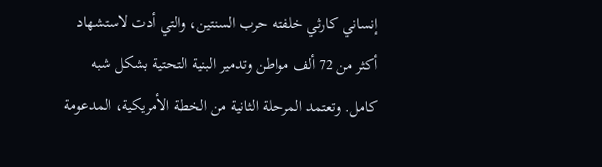إنساني كارثي خلفته حرب السنتين، والتي أدت لاستشهاد أكثر من 72 ألف مواطن وتدمير البنية التحتية بشكل شبه كامل. وتعتمد المرحلة الثانية من الخطة الأمريكية، المدعومة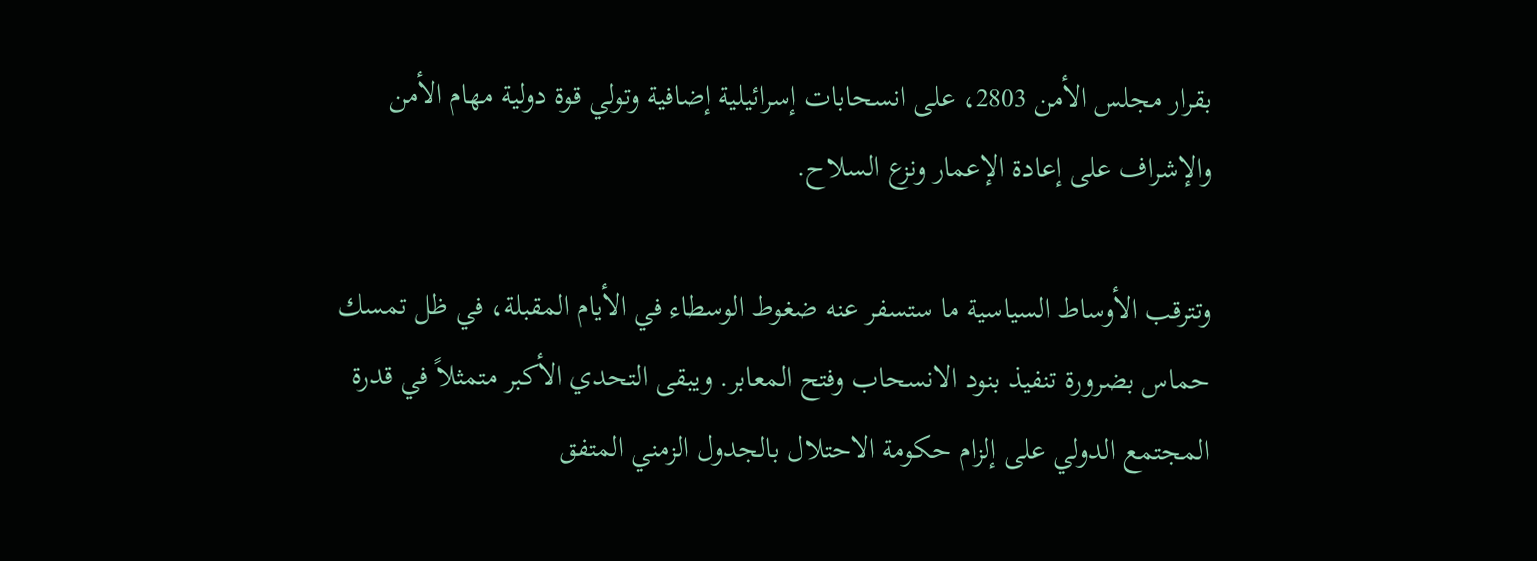بقرار مجلس الأمن 2803، على انسحابات إسرائيلية إضافية وتولي قوة دولية مهام الأمن والإشراف على إعادة الإعمار ونزع السلاح.

وتترقب الأوساط السياسية ما ستسفر عنه ضغوط الوسطاء في الأيام المقبلة، في ظل تمسك حماس بضرورة تنفيذ بنود الانسحاب وفتح المعابر. ويبقى التحدي الأكبر متمثلاً في قدرة المجتمع الدولي على إلزام حكومة الاحتلال بالجدول الزمني المتفق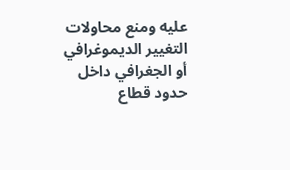عليه ومنع محاولات التغيير الديموغرافي أو الجغرافي داخل حدود قطاع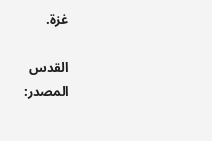غزة.

القدس المصدر: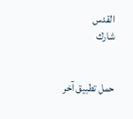القدس
شارك


حمل تطبيق آخر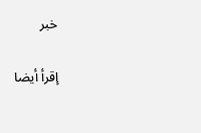خبر

إقرأ أيضا